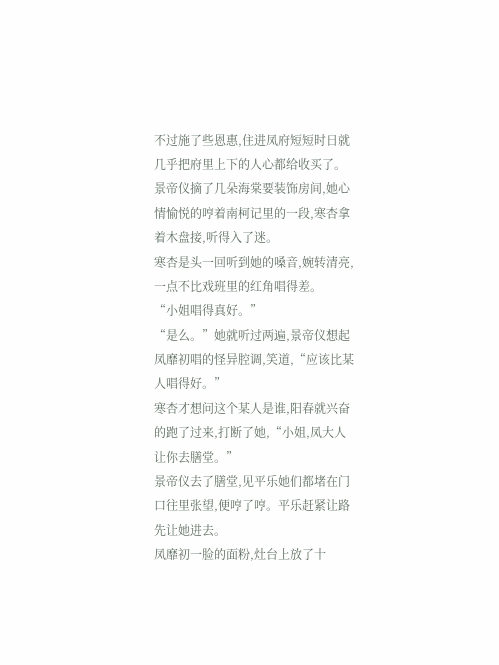不过施了些恩惠,住进凤府短短时日就几乎把府里上下的人心都给收买了。
景帝仪摘了几朵海棠要装饰房间,她心情愉悦的哼着南柯记里的一段,寒杏拿着木盘接,听得入了迷。
寒杏是头一回听到她的嗓音,婉转清亮,一点不比戏班里的红角唱得差。
“小姐唱得真好。”
“是么。”她就听过两遍,景帝仪想起凤靡初唱的怪异腔调,笑道,“应该比某人唱得好。”
寒杏才想问这个某人是谁,阳春就兴奋的跑了过来,打断了她,“小姐,凤大人让你去膳堂。”
景帝仪去了膳堂,见平乐她们都堵在门口往里张望,便哼了哼。平乐赶紧让路先让她进去。
凤靡初一脸的面粉,灶台上放了十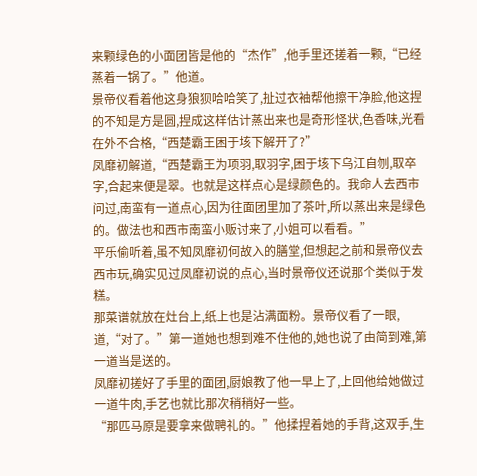来颗绿色的小面团皆是他的“杰作”,他手里还搓着一颗,“已经蒸着一锅了。”他道。
景帝仪看着他这身狼狈哈哈笑了,扯过衣袖帮他擦干净脸,他这捏的不知是方是圆,捏成这样估计蒸出来也是奇形怪状,色香味,光看在外不合格,“西楚霸王困于垓下解开了?”
凤靡初解道,“西楚霸王为项羽,取羽字,困于垓下乌江自刎,取卒字,合起来便是翠。也就是这样点心是绿颜色的。我命人去西市问过,南蛮有一道点心,因为往面团里加了茶叶,所以蒸出来是绿色的。做法也和西市南蛮小贩讨来了,小姐可以看看。”
平乐偷听着,虽不知凤靡初何故入的膳堂,但想起之前和景帝仪去西市玩,确实见过凤靡初说的点心,当时景帝仪还说那个类似于发糕。
那菜谱就放在灶台上,纸上也是沾满面粉。景帝仪看了一眼,道,“对了。”第一道她也想到难不住他的,她也说了由简到难,第一道当是送的。
凤靡初搓好了手里的面团,厨娘教了他一早上了,上回他给她做过一道牛肉,手艺也就比那次稍稍好一些。
“那匹马原是要拿来做聘礼的。”他揉捏着她的手背,这双手,生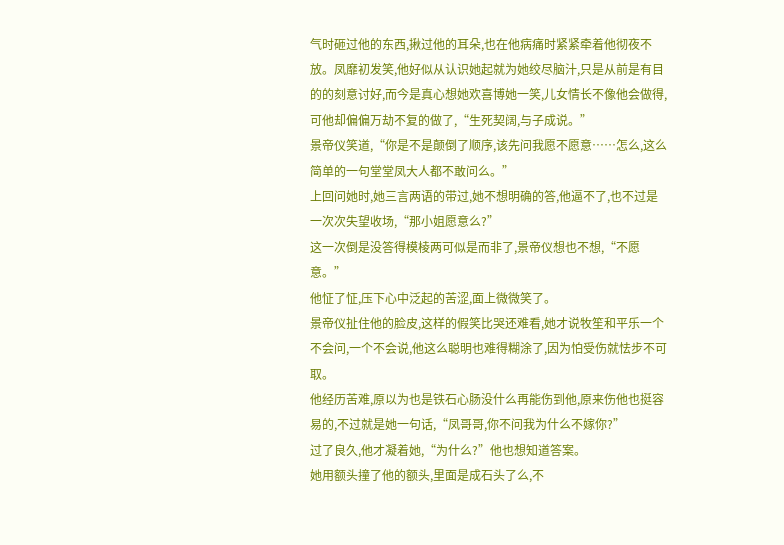气时砸过他的东西,揪过他的耳朵,也在他病痛时紧紧牵着他彻夜不放。凤靡初发笑,他好似从认识她起就为她绞尽脑汁,只是从前是有目的的刻意讨好,而今是真心想她欢喜博她一笑,儿女情长不像他会做得,可他却偏偏万劫不复的做了,“生死契阔,与子成说。”
景帝仪笑道,“你是不是颠倒了顺序,该先问我愿不愿意……怎么,这么简单的一句堂堂凤大人都不敢问么。”
上回问她时,她三言两语的带过,她不想明确的答,他逼不了,也不过是一次次失望收场,“那小姐愿意么?”
这一次倒是没答得模棱两可似是而非了,景帝仪想也不想,“不愿意。”
他怔了怔,压下心中泛起的苦涩,面上微微笑了。
景帝仪扯住他的脸皮,这样的假笑比哭还难看,她才说牧笙和平乐一个不会问,一个不会说,他这么聪明也难得糊涂了,因为怕受伤就怯步不可取。
他经历苦难,原以为也是铁石心肠没什么再能伤到他,原来伤他也挺容易的,不过就是她一句话,“凤哥哥,你不问我为什么不嫁你?”
过了良久,他才凝着她,“为什么?”他也想知道答案。
她用额头撞了他的额头,里面是成石头了么,不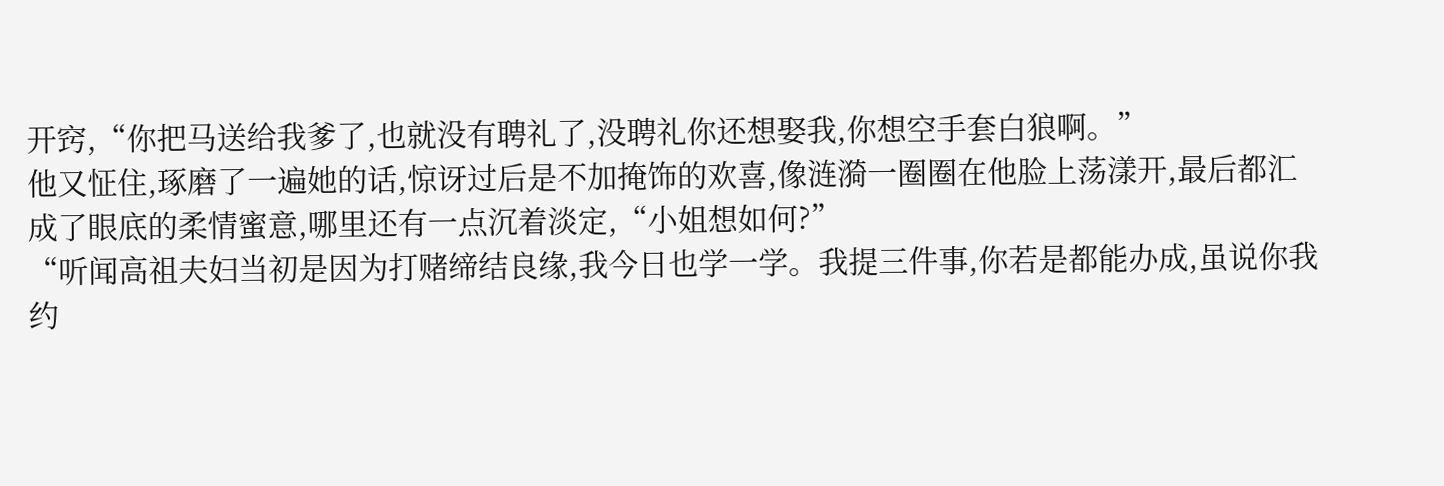开窍,“你把马送给我爹了,也就没有聘礼了,没聘礼你还想娶我,你想空手套白狼啊。”
他又怔住,琢磨了一遍她的话,惊讶过后是不加掩饰的欢喜,像涟漪一圈圈在他脸上荡漾开,最后都汇成了眼底的柔情蜜意,哪里还有一点沉着淡定,“小姐想如何?”
“听闻高祖夫妇当初是因为打赌缔结良缘,我今日也学一学。我提三件事,你若是都能办成,虽说你我约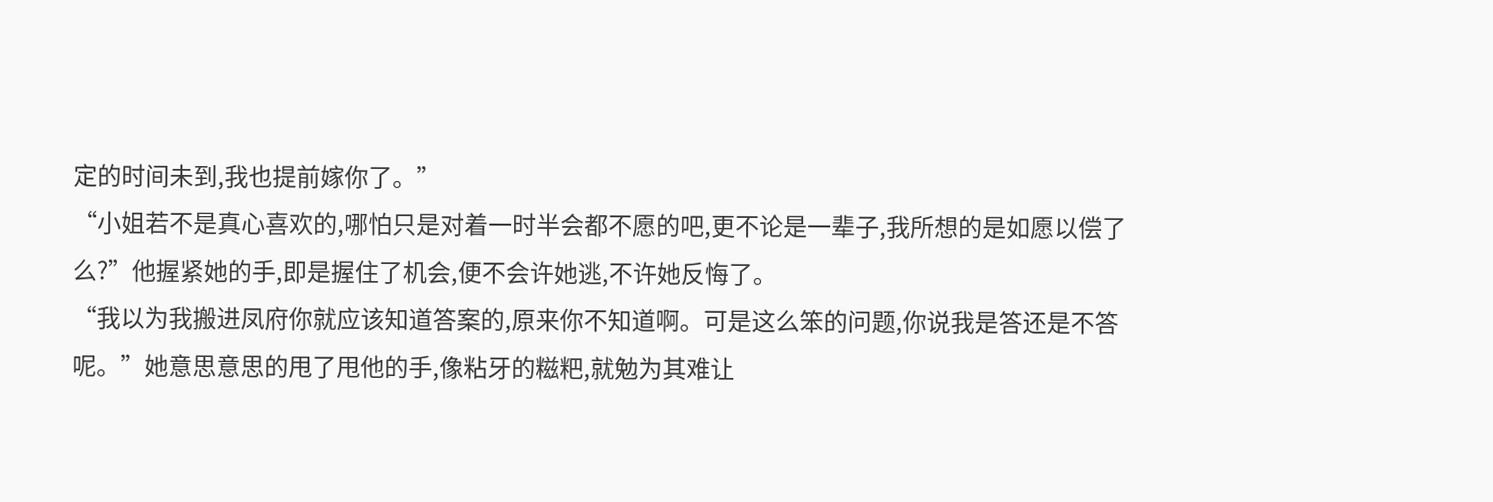定的时间未到,我也提前嫁你了。”
“小姐若不是真心喜欢的,哪怕只是对着一时半会都不愿的吧,更不论是一辈子,我所想的是如愿以偿了么?”他握紧她的手,即是握住了机会,便不会许她逃,不许她反悔了。
“我以为我搬进凤府你就应该知道答案的,原来你不知道啊。可是这么笨的问题,你说我是答还是不答呢。”她意思意思的甩了甩他的手,像粘牙的糍粑,就勉为其难让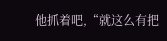他抓着吧,“就这么有把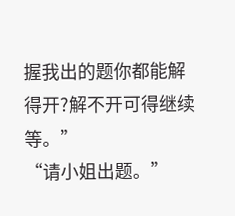握我出的题你都能解得开?解不开可得继续等。”
“请小姐出题。”